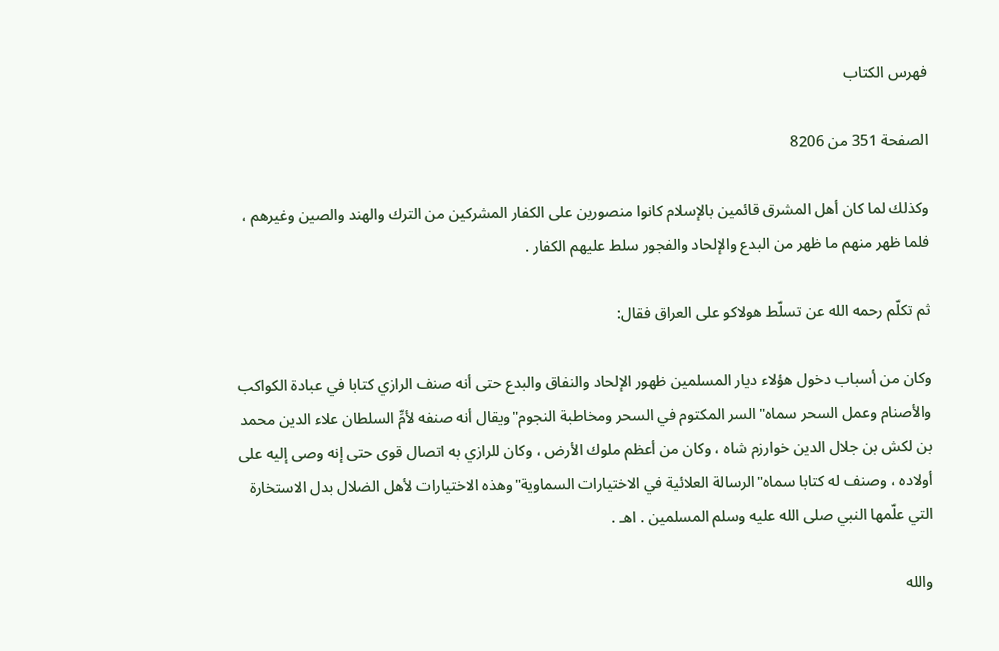فهرس الكتاب

الصفحة 351 من 8206

وكذلك لما كان أهل المشرق قائمين بالإسلام كانوا منصورين على الكفار المشركين من الترك والهند والصين وغيرهم ، فلما ظهر منهم ما ظهر من البدع والإلحاد والفجور سلط عليهم الكفار .

ثم تكلّم رحمه الله عن تسلّط هولاكو على العراق فقال:

وكان من أسباب دخول هؤلاء ديار المسلمين ظهور الإلحاد والنفاق والبدع حتى أنه صنف الرازي كتابا في عبادة الكواكب والأصنام وعمل السحر سماه"السر المكتوم في السحر ومخاطبة النجوم"ويقال أنه صنفه لأمِّ السلطان علاء الدين محمد بن لكش بن جلال الدين خوارزم شاه ، وكان من أعظم ملوك الأرض ، وكان للرازي به اتصال قوى حتى إنه وصى إليه على أولاده ، وصنف له كتابا سماه"الرسالة العلائية في الاختيارات السماوية"وهذه الاختيارات لأهل الضلال بدل الاستخارة التي علّمها النبي صلى الله عليه وسلم المسلمين . اهـ .

والله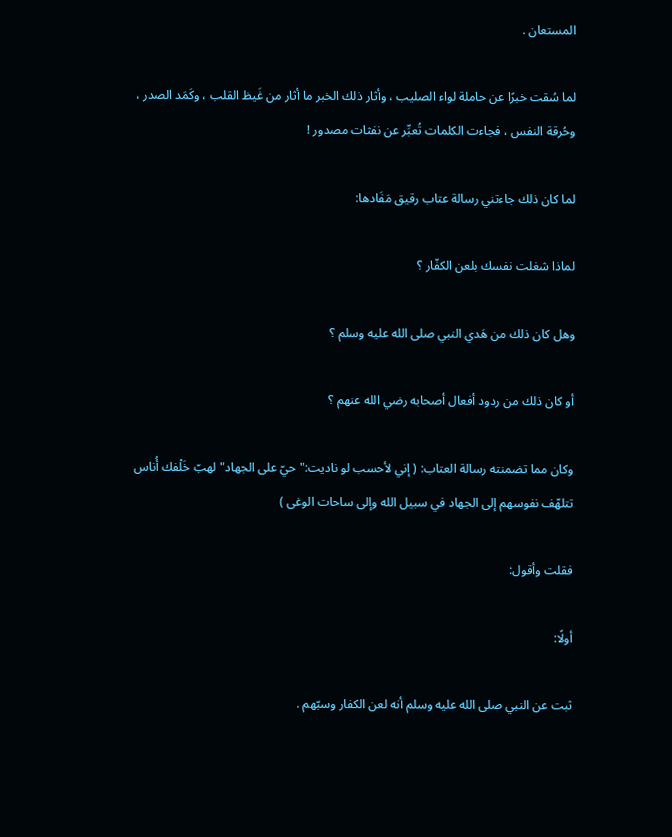المستعان .

لما سُقت خبرًا عن حاملة لواء الصليب ، وأثار ذلك الخبر ما أثار من غَيظ القلب ، وكَمَد الصدر ، وحُرقة النفس ، فجاءت الكلمات تُعبِّر عن نفثات مصدور !

لما كان ذلك جاءتني رسالة عتاب رقيق مَفَادها:

لماذا شغلت نفسك بلعن الكفّار ؟

وهل كان ذلك من هَدي النبي صلى الله عليه وسلم ؟

أو كان ذلك من ردود أفعال أصحابه رضي الله عنهم ؟

وكان مما تضمنته رسالة العتاب: ( إني لأحسب لو ناديت:"حيّ على الجهاد"لهبّ خَلْفك أُناس تتلهّف نفوسهم إلى الجهاد في سبيل الله وإلى ساحات الوغى )

فقلت وأقول:

أولًا:

ثبت عن النبي صلى الله عليه وسلم أنه لعن الكفار وسبّهم .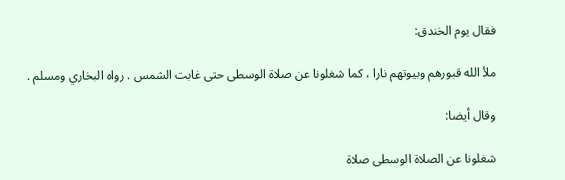فقال يوم الخندق:

ملأ الله قبورهم وبيوتهم نارا ، كما شغلونا عن صلاة الوسطى حتى غابت الشمس . رواه البخاري ومسلم .

وقال أيضا:

شغلونا عن الصلاة الوسطى صلاة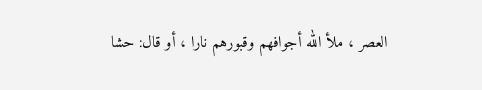العصر ، ملأ الله أجوافهم وقبورهم نارا ، أو قال: حشا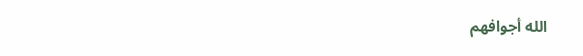الله أجوافهم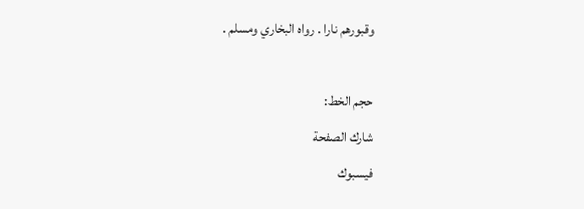وقبورهم نارا . رواه البخاري ومسلم .

حجم الخط:
شارك الصفحة
فيسبوك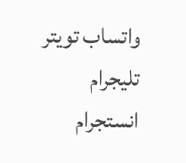واتساب تويتر تليجرام انستجرام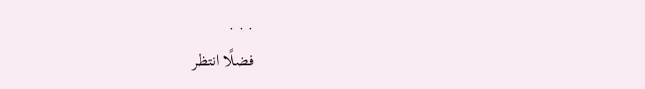. . .
فضلًا انتظر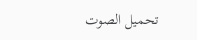تحميل الصوت